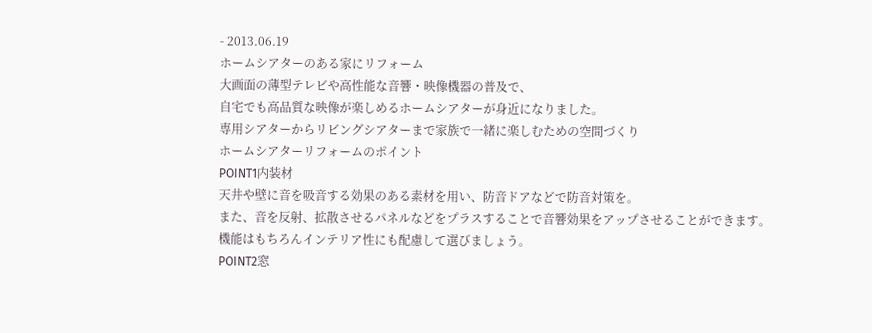- 2013.06.19
ホームシアターのある家にリフォーム
大画面の薄型テレビや高性能な音響・映像機器の普及で、
自宅でも高品質な映像が楽しめるホームシアターが身近になりました。
専用シアターからリビングシアターまで家族で一緒に楽しむための空間づくり
ホームシアターリフォームのポイント
POINT1内装材
天井や壁に音を吸音する効果のある素材を用い、防音ドアなどで防音対策を。
また、音を反射、拡散させるパネルなどをプラスすることで音響効果をアップさせることができます。
機能はもちろんインテリア性にも配慮して選びましょう。
POINT2窓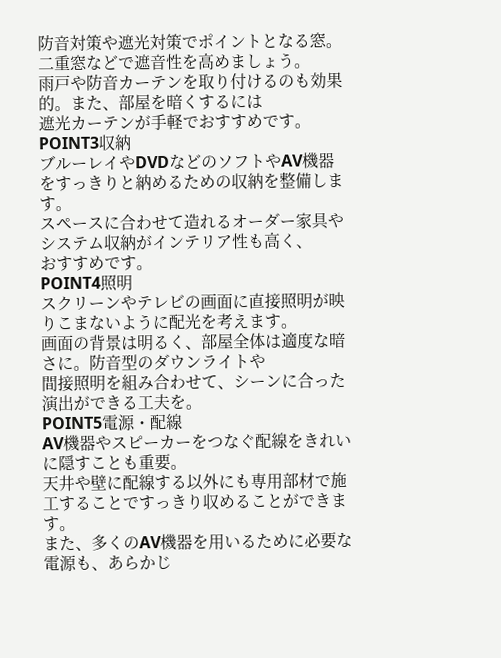防音対策や遮光対策でポイントとなる窓。二重窓などで遮音性を高めましょう。
雨戸や防音カーテンを取り付けるのも効果的。また、部屋を暗くするには
遮光カーテンが手軽でおすすめです。
POINT3収納
ブルーレイやDVDなどのソフトやAV機器をすっきりと納めるための収納を整備します。
スペースに合わせて造れるオーダー家具やシステム収納がインテリア性も高く、
おすすめです。
POINT4照明
スクリーンやテレビの画面に直接照明が映りこまないように配光を考えます。
画面の背景は明るく、部屋全体は適度な暗さに。防音型のダウンライトや
間接照明を組み合わせて、シーンに合った演出ができる工夫を。
POINT5電源・配線
AV機器やスピーカーをつなぐ配線をきれいに隠すことも重要。
天井や壁に配線する以外にも専用部材で施工することですっきり収めることができます。
また、多くのAV機器を用いるために必要な電源も、あらかじ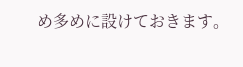め多めに設けておきます。